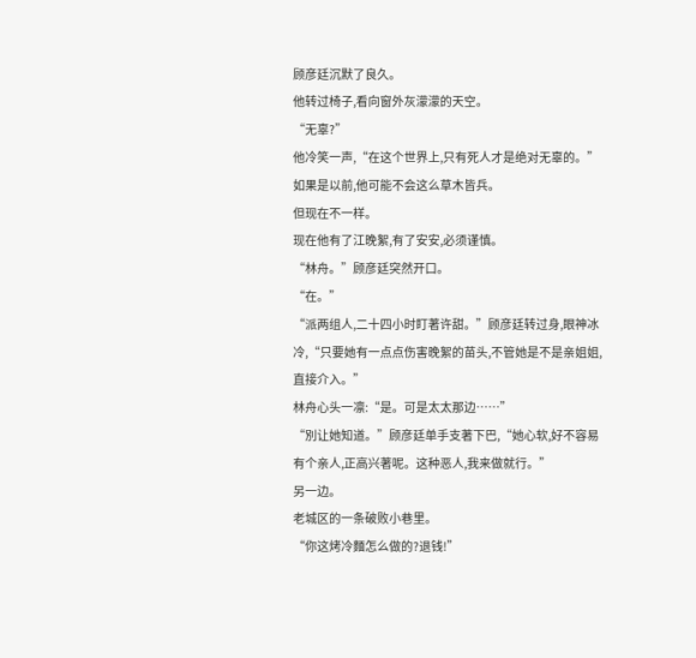顾彦廷沉默了良久。
他转过椅子,看向窗外灰濛濛的天空。
“无辜?”
他冷笑一声,“在这个世界上,只有死人才是绝对无辜的。”
如果是以前,他可能不会这么草木皆兵。
但现在不一样。
现在他有了江晚絮,有了安安,必须谨慎。
“林舟。”顾彦廷突然开口。
“在。”
“派两组人,二十四小时盯著许甜。”顾彦廷转过身,眼神冰冷,“只要她有一点点伤害晚絮的苗头,不管她是不是亲姐姐,直接介入。”
林舟心头一凛:“是。可是太太那边……”
“別让她知道。”顾彦廷单手支著下巴,“她心软,好不容易有个亲人,正高兴著呢。这种恶人,我来做就行。”
另一边。
老城区的一条破败小巷里。
“你这烤冷麵怎么做的?退钱!”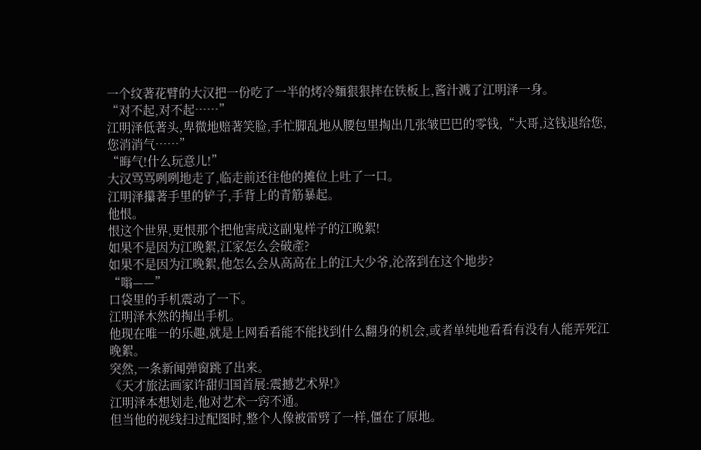一个纹著花臂的大汉把一份吃了一半的烤冷麵狠狠摔在铁板上,酱汁溅了江明泽一身。
“对不起,对不起……”
江明泽低著头,卑微地赔著笑脸,手忙脚乱地从腰包里掏出几张皱巴巴的零钱,“大哥,这钱退给您,您消消气……”
“晦气!什么玩意儿!”
大汉骂骂咧咧地走了,临走前还往他的摊位上吐了一口。
江明泽攥著手里的铲子,手背上的青筋暴起。
他恨。
恨这个世界,更恨那个把他害成这副鬼样子的江晚絮!
如果不是因为江晚絮,江家怎么会破產?
如果不是因为江晚絮,他怎么会从高高在上的江大少爷,沦落到在这个地步?
“嗡——”
口袋里的手机震动了一下。
江明泽木然的掏出手机。
他现在唯一的乐趣,就是上网看看能不能找到什么翻身的机会,或者单纯地看看有没有人能弄死江晚絮。
突然,一条新闻弹窗跳了出来。
《天才旅法画家许甜归国首展:震撼艺术界!》
江明泽本想划走,他对艺术一窍不通。
但当他的视线扫过配图时,整个人像被雷劈了一样,僵在了原地。